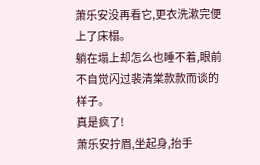萧乐安没再看它,更衣洗漱完便上了床榻。
躺在塌上却怎么也睡不着,眼前不自觉闪过裴清棠款款而谈的样子。
真是疯了!
萧乐安拧眉,坐起身,抬手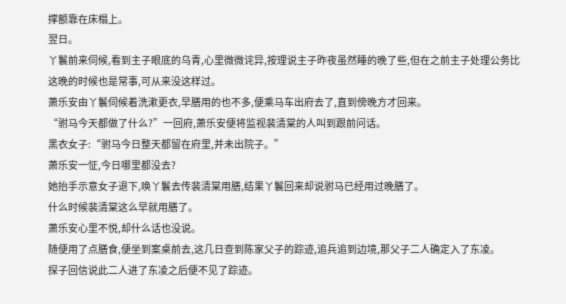撑额靠在床榻上。
翌日。
丫鬟前来伺候,看到主子眼底的乌青,心里微微诧异,按理说主子昨夜虽然睡的晚了些,但在之前主子处理公务比这晚的时候也是常事,可从来没这样过。
萧乐安由丫鬟伺候着洗漱更衣,早膳用的也不多,便乘马车出府去了,直到傍晚方才回来。
“驸马今天都做了什么?”一回府,萧乐安便将监视裴清棠的人叫到跟前问话。
黑衣女子:“驸马今日整天都留在府里,并未出院子。”
萧乐安一怔,今日哪里都没去?
她抬手示意女子退下,唤丫鬟去传裴清棠用膳,结果丫鬟回来却说驸马已经用过晚膳了。
什么时候裴清棠这么早就用膳了。
萧乐安心里不悦,却什么话也没说。
随便用了点膳食,便坐到案桌前去,这几日查到陈家父子的踪迹,追兵追到边境,那父子二人确定入了东凌。
探子回信说此二人进了东凌之后便不见了踪迹。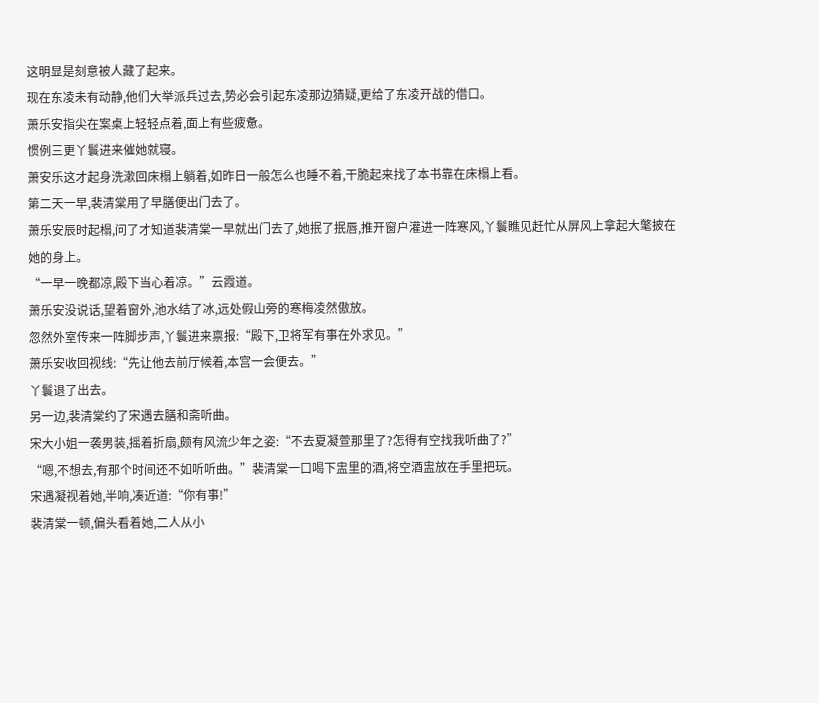这明显是刻意被人藏了起来。
现在东凌未有动静,他们大举派兵过去,势必会引起东凌那边猜疑,更给了东凌开战的借口。
萧乐安指尖在案桌上轻轻点着,面上有些疲惫。
惯例三更丫鬟进来催她就寝。
萧安乐这才起身洗漱回床榻上躺着,如昨日一般怎么也睡不着,干脆起来找了本书靠在床榻上看。
第二天一早,裴清棠用了早膳便出门去了。
萧乐安辰时起榻,问了才知道裴清棠一早就出门去了,她抿了抿唇,推开窗户灌进一阵寒风,丫鬟瞧见赶忙从屏风上拿起大氅披在她的身上。
“一早一晚都凉,殿下当心着凉。”云霞道。
萧乐安没说话,望着窗外,池水结了冰,远处假山旁的寒梅凌然傲放。
忽然外室传来一阵脚步声,丫鬟进来禀报:“殿下,卫将军有事在外求见。”
萧乐安收回视线:“先让他去前厅候着,本宫一会便去。”
丫鬟退了出去。
另一边,裴清棠约了宋遇去膳和斋听曲。
宋大小姐一袭男装,摇着折扇,颇有风流少年之姿:“不去夏凝萱那里了?怎得有空找我听曲了?”
“嗯,不想去,有那个时间还不如听听曲。”裴清棠一口喝下盅里的酒,将空酒盅放在手里把玩。
宋遇凝视着她,半响,凑近道:“你有事!”
裴清棠一顿,偏头看着她,二人从小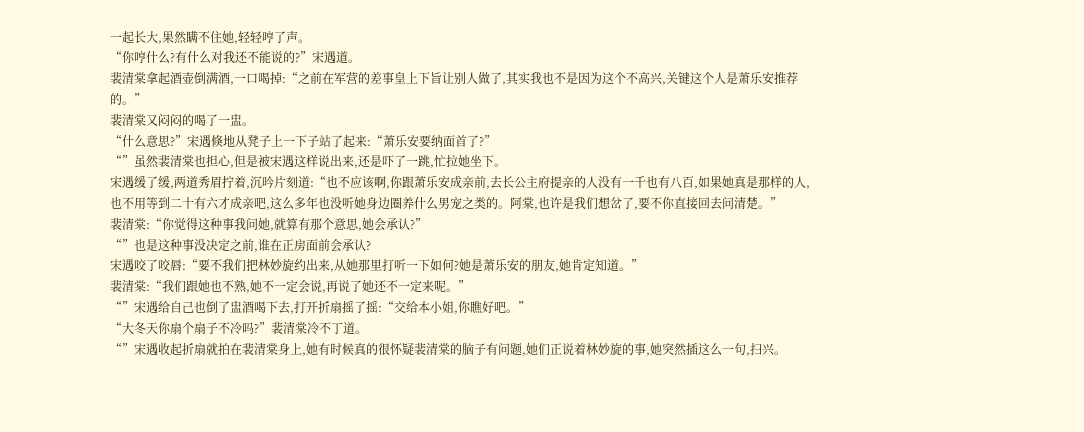一起长大,果然瞒不住她,轻轻哼了声。
“你哼什么?有什么对我还不能说的?”宋遇道。
裴清棠拿起酒壶倒满酒,一口喝掉:“之前在军营的差事皇上下旨让别人做了,其实我也不是因为这个不高兴,关键这个人是萧乐安推荐的。”
裴清棠又闷闷的喝了一盅。
“什么意思?”宋遇倏地从凳子上一下子站了起来:“萧乐安要纳面首了?”
“”虽然裴清棠也担心,但是被宋遇这样说出来,还是吓了一跳,忙拉她坐下。
宋遇缓了缓,两道秀眉拧着,沉吟片刻道:“也不应该啊,你跟萧乐安成亲前,去长公主府提亲的人没有一千也有八百,如果她真是那样的人,也不用等到二十有六才成亲吧,这么多年也没听她身边圈养什么男宠之类的。阿棠,也许是我们想岔了,要不你直接回去问清楚。”
裴清棠:“你觉得这种事我问她,就算有那个意思,她会承认?”
“”也是这种事没决定之前,谁在正房面前会承认?
宋遇咬了咬唇:“要不我们把林妙旋约出来,从她那里打听一下如何?她是萧乐安的朋友,她肯定知道。”
裴清棠:“我们跟她也不熟,她不一定会说,再说了她还不一定来呢。”
“”宋遇给自己也倒了盅酒喝下去,打开折扇摇了摇:“交给本小姐,你瞧好吧。”
“大冬天你扇个扇子不冷吗?”裴清棠冷不丁道。
“”宋遇收起折扇就拍在裴清棠身上,她有时候真的很怀疑裴清棠的脑子有问题,她们正说着林妙旋的事,她突然插这么一句,扫兴。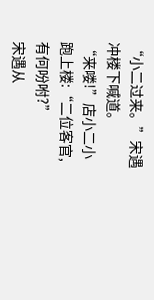“小二过来。”宋遇冲楼下喊道。
“来喽!”店小二小跑上楼:“二位客官,有何吩咐?”
宋遇从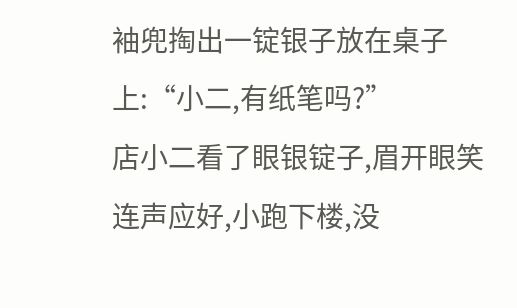袖兜掏出一锭银子放在桌子上:“小二,有纸笔吗?”
店小二看了眼银锭子,眉开眼笑连声应好,小跑下楼,没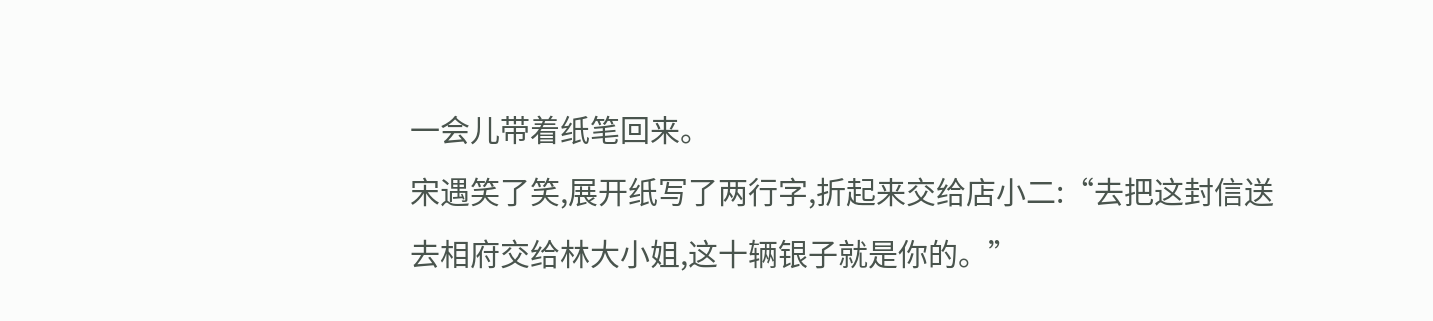一会儿带着纸笔回来。
宋遇笑了笑,展开纸写了两行字,折起来交给店小二:“去把这封信送去相府交给林大小姐,这十辆银子就是你的。”